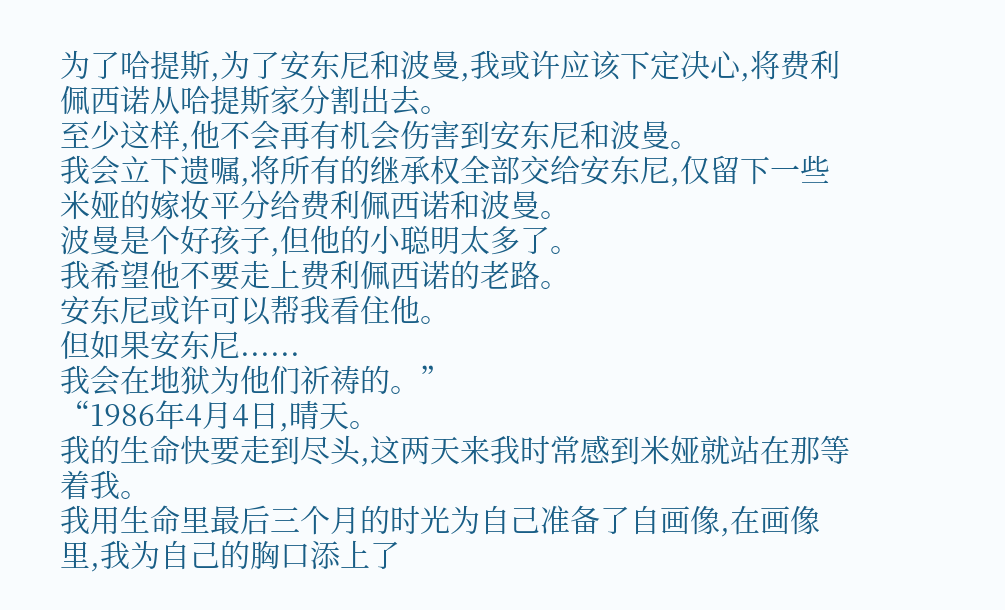为了哈提斯,为了安东尼和波曼,我或许应该下定决心,将费利佩西诺从哈提斯家分割出去。
至少这样,他不会再有机会伤害到安东尼和波曼。
我会立下遗嘱,将所有的继承权全部交给安东尼,仅留下一些米娅的嫁妆平分给费利佩西诺和波曼。
波曼是个好孩子,但他的小聪明太多了。
我希望他不要走上费利佩西诺的老路。
安东尼或许可以帮我看住他。
但如果安东尼......
我会在地狱为他们祈祷的。”
“1986年4月4日,晴天。
我的生命快要走到尽头,这两天来我时常感到米娅就站在那等着我。
我用生命里最后三个月的时光为自己准备了自画像,在画像里,我为自己的胸口添上了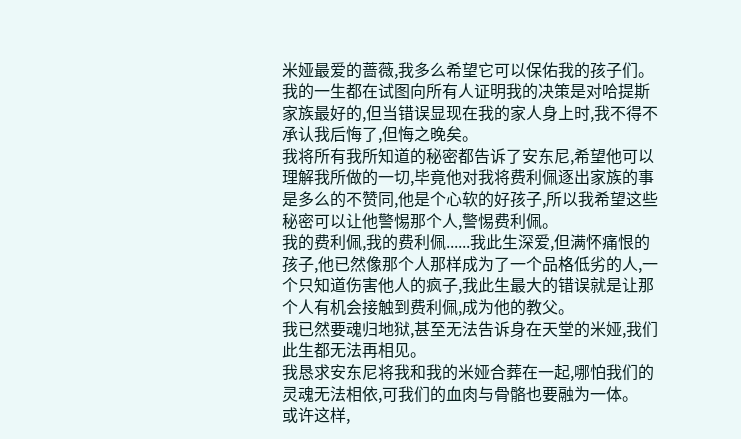米娅最爱的蔷薇,我多么希望它可以保佑我的孩子们。
我的一生都在试图向所有人证明我的决策是对哈提斯家族最好的,但当错误显现在我的家人身上时,我不得不承认我后悔了,但悔之晚矣。
我将所有我所知道的秘密都告诉了安东尼,希望他可以理解我所做的一切,毕竟他对我将费利佩逐出家族的事是多么的不赞同,他是个心软的好孩子,所以我希望这些秘密可以让他警惕那个人,警惕费利佩。
我的费利佩,我的费利佩......我此生深爱,但满怀痛恨的孩子,他已然像那个人那样成为了一个品格低劣的人,一个只知道伤害他人的疯子,我此生最大的错误就是让那个人有机会接触到费利佩,成为他的教父。
我已然要魂归地狱,甚至无法告诉身在天堂的米娅,我们此生都无法再相见。
我恳求安东尼将我和我的米娅合葬在一起,哪怕我们的灵魂无法相依,可我们的血肉与骨骼也要融为一体。
或许这样,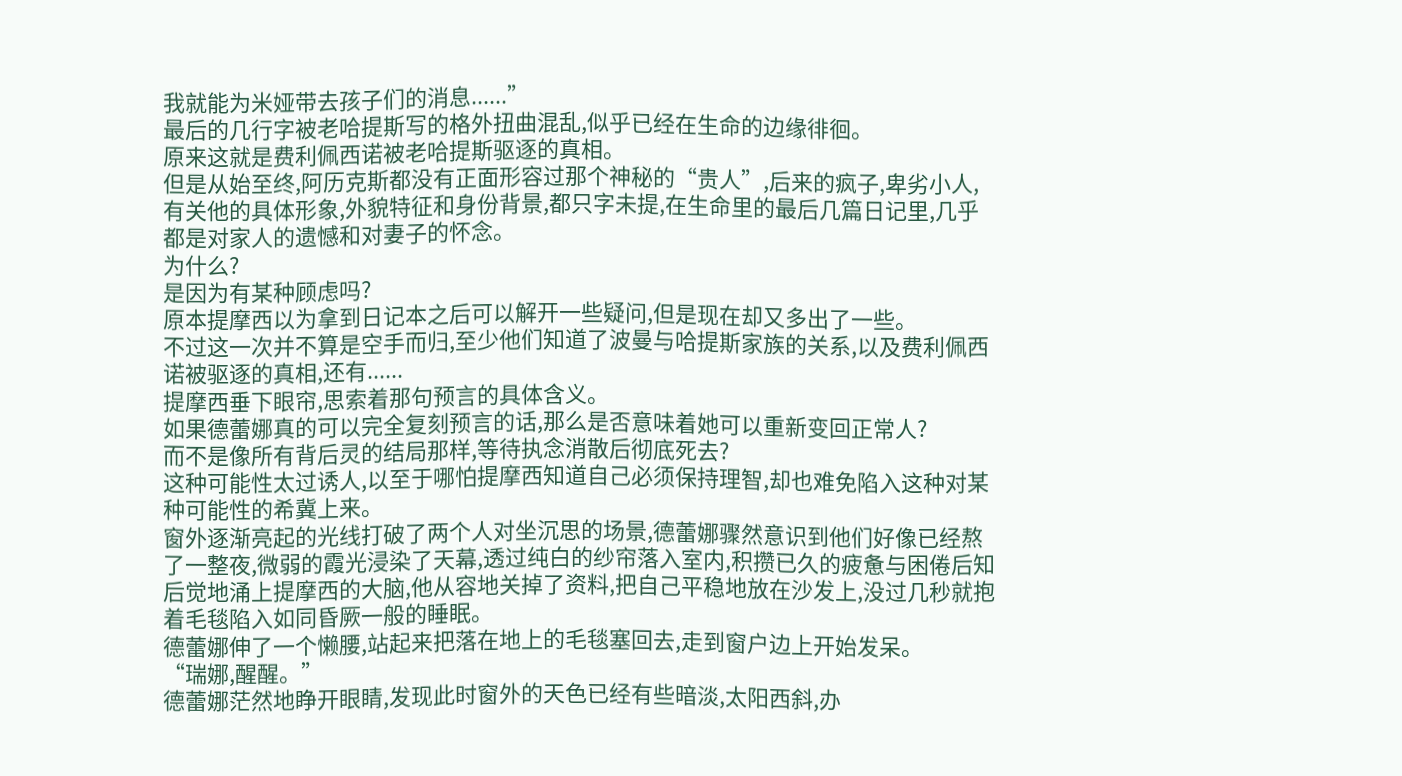我就能为米娅带去孩子们的消息......”
最后的几行字被老哈提斯写的格外扭曲混乱,似乎已经在生命的边缘徘徊。
原来这就是费利佩西诺被老哈提斯驱逐的真相。
但是从始至终,阿历克斯都没有正面形容过那个神秘的“贵人”,后来的疯子,卑劣小人,有关他的具体形象,外貌特征和身份背景,都只字未提,在生命里的最后几篇日记里,几乎都是对家人的遗憾和对妻子的怀念。
为什么?
是因为有某种顾虑吗?
原本提摩西以为拿到日记本之后可以解开一些疑问,但是现在却又多出了一些。
不过这一次并不算是空手而归,至少他们知道了波曼与哈提斯家族的关系,以及费利佩西诺被驱逐的真相,还有......
提摩西垂下眼帘,思索着那句预言的具体含义。
如果德蕾娜真的可以完全复刻预言的话,那么是否意味着她可以重新变回正常人?
而不是像所有背后灵的结局那样,等待执念消散后彻底死去?
这种可能性太过诱人,以至于哪怕提摩西知道自己必须保持理智,却也难免陷入这种对某种可能性的希冀上来。
窗外逐渐亮起的光线打破了两个人对坐沉思的场景,德蕾娜骤然意识到他们好像已经熬了一整夜,微弱的霞光浸染了天幕,透过纯白的纱帘落入室内,积攒已久的疲惫与困倦后知后觉地涌上提摩西的大脑,他从容地关掉了资料,把自己平稳地放在沙发上,没过几秒就抱着毛毯陷入如同昏厥一般的睡眠。
德蕾娜伸了一个懒腰,站起来把落在地上的毛毯塞回去,走到窗户边上开始发呆。
“瑞娜,醒醒。”
德蕾娜茫然地睁开眼睛,发现此时窗外的天色已经有些暗淡,太阳西斜,办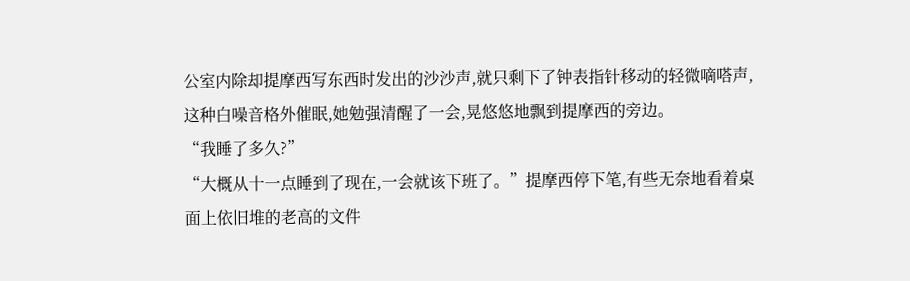公室内除却提摩西写东西时发出的沙沙声,就只剩下了钟表指针移动的轻微嘀嗒声,这种白噪音格外催眠,她勉强清醒了一会,晃悠悠地飘到提摩西的旁边。
“我睡了多久?”
“大概从十一点睡到了现在,一会就该下班了。”提摩西停下笔,有些无奈地看着桌面上依旧堆的老高的文件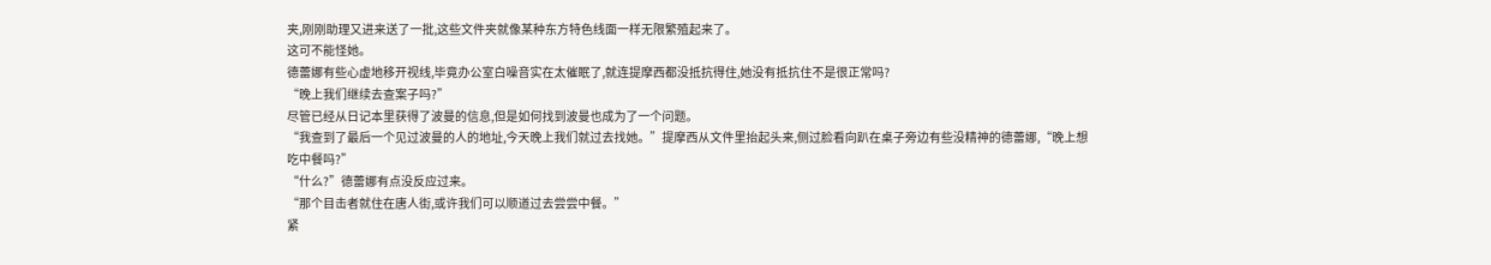夹,刚刚助理又进来送了一批,这些文件夹就像某种东方特色线面一样无限繁殖起来了。
这可不能怪她。
德蕾娜有些心虚地移开视线,毕竟办公室白噪音实在太催眠了,就连提摩西都没抵抗得住,她没有抵抗住不是很正常吗?
“晚上我们继续去查案子吗?”
尽管已经从日记本里获得了波曼的信息,但是如何找到波曼也成为了一个问题。
“我查到了最后一个见过波曼的人的地址,今天晚上我们就过去找她。”提摩西从文件里抬起头来,侧过脸看向趴在桌子旁边有些没精神的德蕾娜,“晚上想吃中餐吗?”
“什么?”德蕾娜有点没反应过来。
“那个目击者就住在唐人街,或许我们可以顺道过去尝尝中餐。”
紧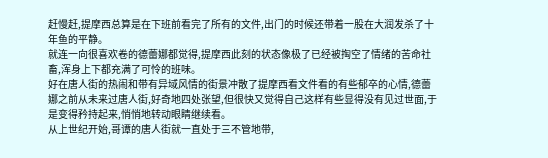赶慢赶,提摩西总算是在下班前看完了所有的文件,出门的时候还带着一股在大润发杀了十年鱼的平静。
就连一向很喜欢卷的德蕾娜都觉得,提摩西此刻的状态像极了已经被掏空了情绪的苦命社畜,浑身上下都充满了可怜的班味。
好在唐人街的热闹和带有异域风情的街景冲散了提摩西看文件看的有些郁卒的心情,德蕾娜之前从未来过唐人街,好奇地四处张望,但很快又觉得自己这样有些显得没有见过世面,于是变得矜持起来,悄悄地转动眼睛继续看。
从上世纪开始,哥谭的唐人街就一直处于三不管地带,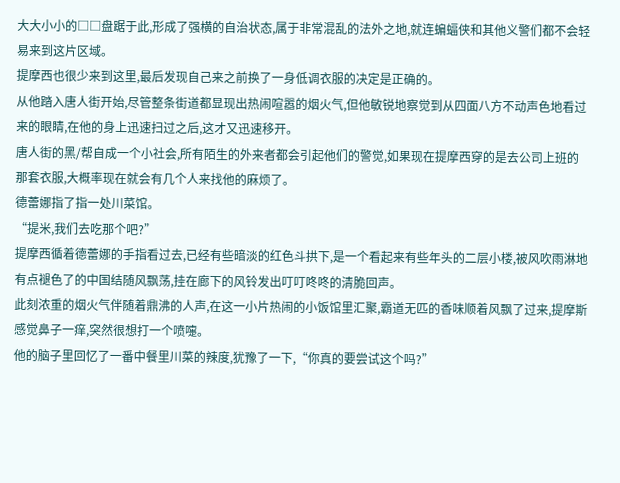大大小小的□□盘踞于此,形成了强横的自治状态,属于非常混乱的法外之地,就连蝙蝠侠和其他义警们都不会轻易来到这片区域。
提摩西也很少来到这里,最后发现自己来之前换了一身低调衣服的决定是正确的。
从他踏入唐人街开始,尽管整条街道都显现出热闹喧嚣的烟火气,但他敏锐地察觉到从四面八方不动声色地看过来的眼睛,在他的身上迅速扫过之后,这才又迅速移开。
唐人街的黑/帮自成一个小社会,所有陌生的外来者都会引起他们的警觉,如果现在提摩西穿的是去公司上班的那套衣服,大概率现在就会有几个人来找他的麻烦了。
德蕾娜指了指一处川菜馆。
“提米,我们去吃那个吧?”
提摩西循着德蕾娜的手指看过去,已经有些暗淡的红色斗拱下,是一个看起来有些年头的二层小楼,被风吹雨淋地有点褪色了的中国结随风飘荡,挂在廊下的风铃发出叮叮咚咚的清脆回声。
此刻浓重的烟火气伴随着鼎沸的人声,在这一小片热闹的小饭馆里汇聚,霸道无匹的香味顺着风飘了过来,提摩斯感觉鼻子一痒,突然很想打一个喷嚏。
他的脑子里回忆了一番中餐里川菜的辣度,犹豫了一下,“你真的要尝试这个吗?”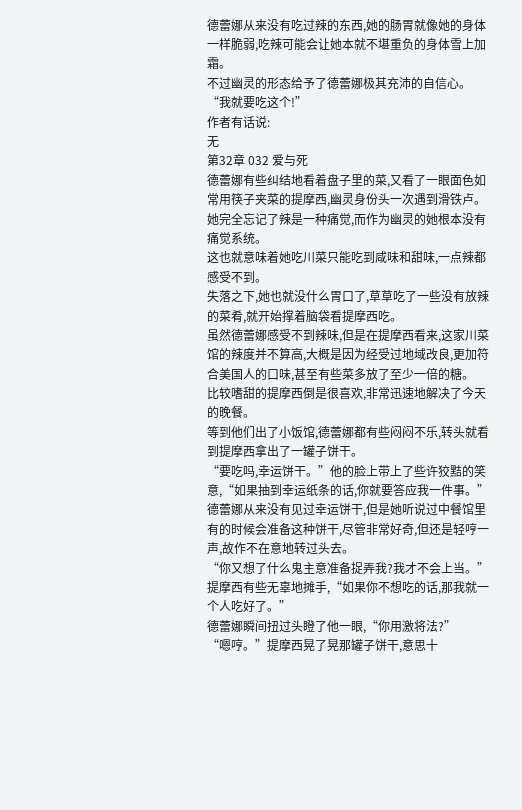德蕾娜从来没有吃过辣的东西,她的肠胃就像她的身体一样脆弱,吃辣可能会让她本就不堪重负的身体雪上加霜。
不过幽灵的形态给予了德蕾娜极其充沛的自信心。
“我就要吃这个!”
作者有话说:
无
第32章 032 爱与死
德蕾娜有些纠结地看着盘子里的菜,又看了一眼面色如常用筷子夹菜的提摩西,幽灵身份头一次遇到滑铁卢。
她完全忘记了辣是一种痛觉,而作为幽灵的她根本没有痛觉系统。
这也就意味着她吃川菜只能吃到咸味和甜味,一点辣都感受不到。
失落之下,她也就没什么胃口了,草草吃了一些没有放辣的菜肴,就开始撑着脑袋看提摩西吃。
虽然德蕾娜感受不到辣味,但是在提摩西看来,这家川菜馆的辣度并不算高,大概是因为经受过地域改良,更加符合美国人的口味,甚至有些菜多放了至少一倍的糖。
比较嗜甜的提摩西倒是很喜欢,非常迅速地解决了今天的晚餐。
等到他们出了小饭馆,德蕾娜都有些闷闷不乐,转头就看到提摩西拿出了一罐子饼干。
“要吃吗,幸运饼干。”他的脸上带上了些许狡黠的笑意,“如果抽到幸运纸条的话,你就要答应我一件事。”
德蕾娜从来没有见过幸运饼干,但是她听说过中餐馆里有的时候会准备这种饼干,尽管非常好奇,但还是轻哼一声,故作不在意地转过头去。
“你又想了什么鬼主意准备捉弄我?我才不会上当。”
提摩西有些无辜地摊手,“如果你不想吃的话,那我就一个人吃好了。”
德蕾娜瞬间扭过头瞪了他一眼,“你用激将法?”
“嗯哼。”提摩西晃了晃那罐子饼干,意思十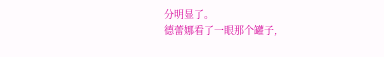分明显了。
德蕾娜看了一眼那个罐子,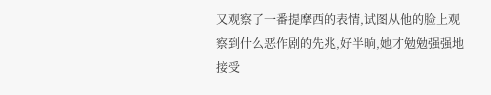又观察了一番提摩西的表情,试图从他的脸上观察到什么恶作剧的先兆,好半晌,她才勉勉强强地接受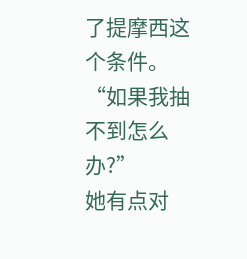了提摩西这个条件。
“如果我抽不到怎么办?”
她有点对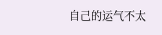自己的运气不太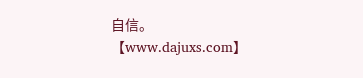自信。
【www.dajuxs.com】